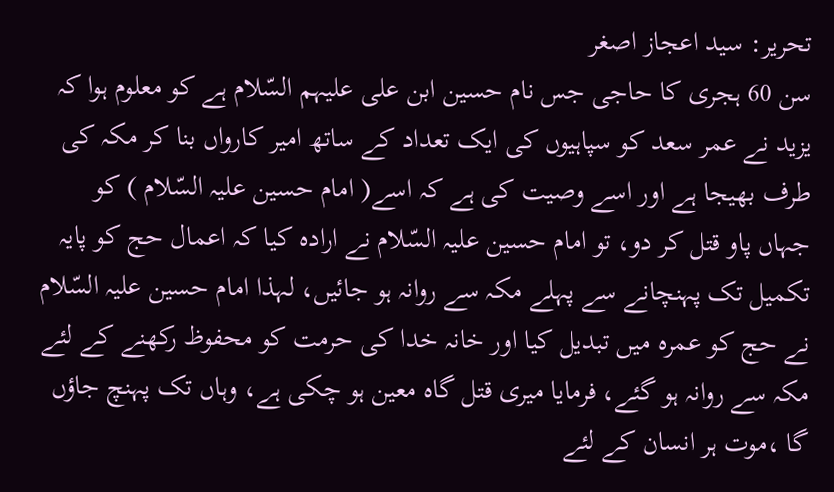تحریر: سید اعجاز اصغر
سن 60 ہجری کا حاجی جس نام حسین ابن علی علیہم السّلام ہے کو معلوم ہوا کہ یزید نے عمر سعد کو سپاہیوں کی ایک تعداد کے ساتھ امیر کارواں بنا کر مکہ کی طرف بھیجا ہے اور اسے وصیت کی ہے کہ اسے( امام حسین علیہ السّلام ) کو جہاں پاو قتل کر دو، تو امام حسین علیہ السّلام نے ارادہ کیا کہ اعمال حج کو پایہ تکمیل تک پہنچانے سے پہلے مکہ سے روانہ ہو جائیں، لہذا امام حسین علیہ السّلام نے حج کو عمرہ میں تبدیل کیا اور خانہ خدا کی حرمت کو محفوظ رکھنے کے لئے مکہ سے روانہ ہو گئے، فرمایا میری قتل گاہ معین ہو چکی ہے، وہاں تک پہنچ جاؤں گا ،موت ہر انسان کے لئے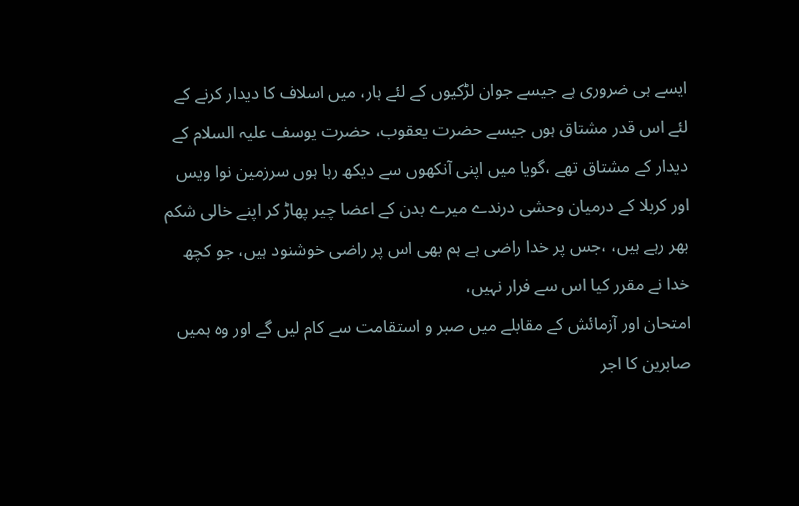ایسے ہی ضروری ہے جیسے جوان لڑکیوں کے لئے ہار، میں اسلاف کا دیدار کرنے کے لئے اس قدر مشتاق ہوں جیسے حضرت یعقوب، حضرت یوسف علیہ السلام کے دیدار کے مشتاق تھے ،گویا میں اپنی آنکھوں سے دیکھ رہا ہوں سرزمین نوا ویس اور کربلا کے درمیان وحشی درندے میرے بدن کے اعضا چیر پھاڑ کر اپنے خالی شکم بھر رہے ہیں، ،جس پر خدا راضی ہے ہم بھی اس پر راضی خوشنود ہیں، جو کچھ خدا نے مقرر کیا اس سے فرار نہیں،
امتحان اور آزمائش کے مقابلے میں صبر و استقامت سے کام لیں گے اور وہ ہمیں صابرین کا اجر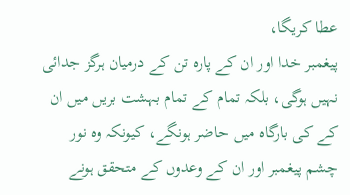عطا کریگا،
پیغمبر خدا اور ان کے پارہ تن کے درمیان ہرگز جدائی نہیں ہوگی، بلکہ تمام کے تمام بہشت بریں میں ان کے کی بارگاہ میں حاضر ہونگے، کیونکہ وہ نور چشم پیغمبر اور ان کے وعدوں کے متحقق ہونے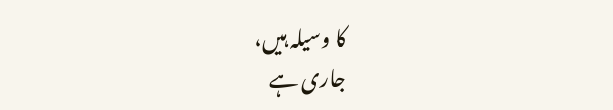کا وسیلہ ہیں،
جاری ہے